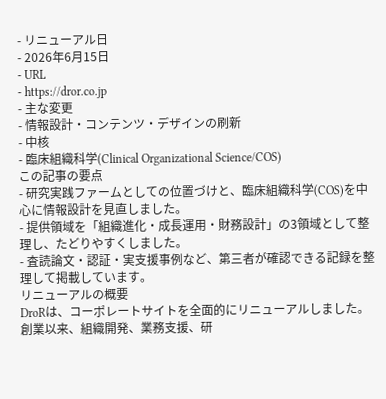- リニューアル日
- 2026年6月15日
- URL
- https://dror.co.jp
- 主な変更
- 情報設計・コンテンツ・デザインの刷新
- 中核
- 臨床組織科学(Clinical Organizational Science/COS)
この記事の要点
- 研究実践ファームとしての位置づけと、臨床組織科学(COS)を中心に情報設計を見直しました。
- 提供領域を「組織進化・成長運用・財務設計」の3領域として整理し、たどりやすくしました。
- 査読論文・認証・実支援事例など、第三者が確認できる記録を整理して掲載しています。
リニューアルの概要
DroRは、コーポレートサイトを全面的にリニューアルしました。創業以来、組織開発、業務支援、研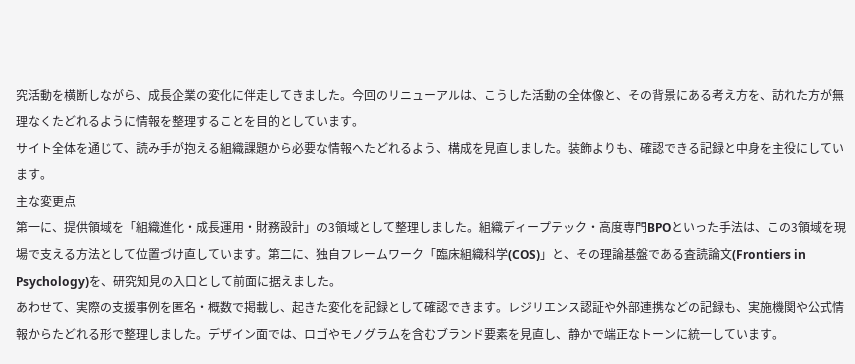究活動を横断しながら、成長企業の変化に伴走してきました。今回のリニューアルは、こうした活動の全体像と、その背景にある考え方を、訪れた方が無理なくたどれるように情報を整理することを目的としています。
サイト全体を通じて、読み手が抱える組織課題から必要な情報へたどれるよう、構成を見直しました。装飾よりも、確認できる記録と中身を主役にしています。
主な変更点
第一に、提供領域を「組織進化・成長運用・財務設計」の3領域として整理しました。組織ディープテック・高度専門BPOといった手法は、この3領域を現場で支える方法として位置づけ直しています。第二に、独自フレームワーク「臨床組織科学(COS)」と、その理論基盤である査読論文(Frontiers in Psychology)を、研究知見の入口として前面に据えました。
あわせて、実際の支援事例を匿名・概数で掲載し、起きた変化を記録として確認できます。レジリエンス認証や外部連携などの記録も、実施機関や公式情報からたどれる形で整理しました。デザイン面では、ロゴやモノグラムを含むブランド要素を見直し、静かで端正なトーンに統一しています。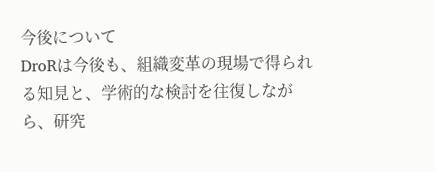今後について
DroRは今後も、組織変革の現場で得られる知見と、学術的な検討を往復しながら、研究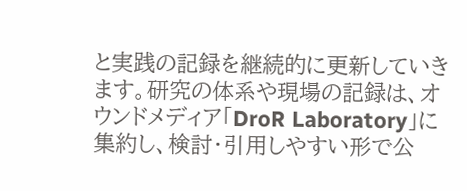と実践の記録を継続的に更新していきます。研究の体系や現場の記録は、オウンドメディア「DroR Laboratory」に集約し、検討・引用しやすい形で公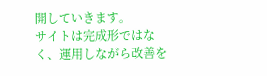開していきます。
サイトは完成形ではなく、運用しながら改善を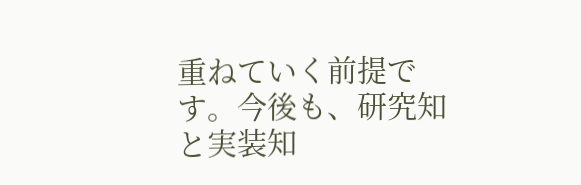重ねていく前提です。今後も、研究知と実装知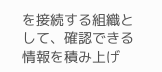を接続する組織として、確認できる情報を積み上げ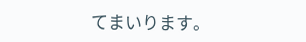てまいります。